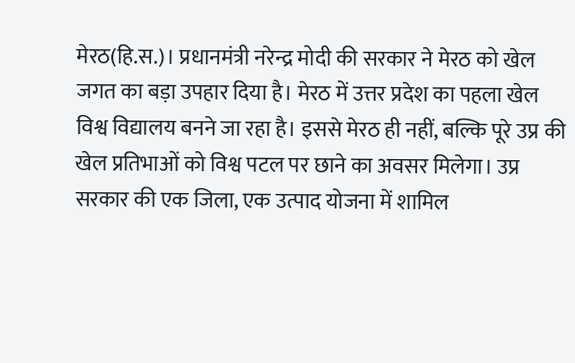मेरठ(हि.स.)। प्रधानमंत्री नरेन्द्र मोदी की सरकार ने मेरठ को खेल जगत का बड़ा उपहार दिया है। मेरठ में उत्तर प्रदेश का पहला खेल विश्व विद्यालय बनने जा रहा है। इससे मेरठ ही नहीं, बल्कि पूरे उप्र की खेल प्रतिभाओं को विश्व पटल पर छाने का अवसर मिलेगा। उप्र सरकार की एक जिला, एक उत्पाद योजना में शामिल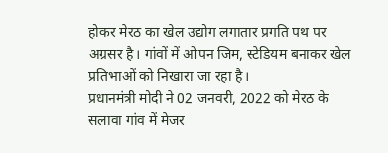होकर मेरठ का खेल उद्योग लगातार प्रगति पथ पर अग्रसर है। गांवों में ओपन जिम, स्टेडियम बनाकर खेल प्रतिभाओं को निखारा जा रहा है।
प्रधानमंत्री मोदी ने 02 जनवरी, 2022 को मेरठ के सलावा गांव में मेजर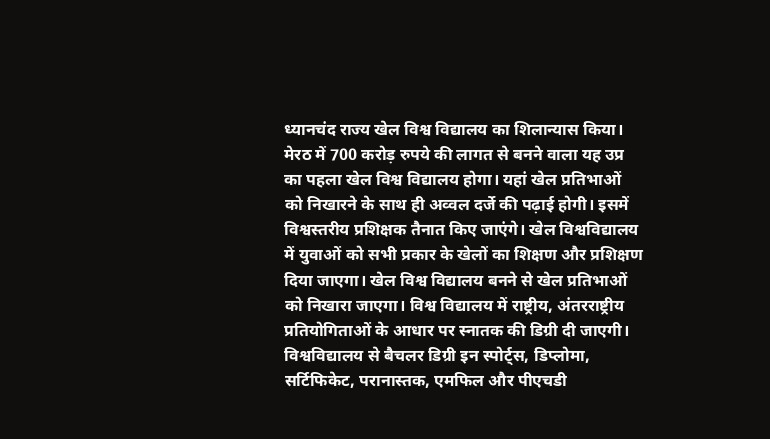ध्यानचंद राज्य खेल विश्व विद्यालय का शिलान्यास किया। मेरठ में 700 करोड़ रुपये की लागत से बनने वाला यह उप्र का पहला खेल विश्व विद्यालय होगा। यहां खेल प्रतिभाओं को निखारने के साथ ही अव्वल दर्जे की पढ़ाई होगी। इसमें विश्वस्तरीय प्रशिक्षक तैनात किए जाएंगे। खेल विश्वविद्यालय में युवाओं को सभी प्रकार के खेलों का शिक्षण और प्रशिक्षण दिया जाएगा। खेल विश्व विद्यालय बनने से खेल प्रतिभाओं को निखारा जाएगा। विश्व विद्यालय में राष्ट्रीय, अंतरराष्ट्रीय प्रतियोगिताओं के आधार पर स्नातक की डिग्री दी जाएगी। विश्वविद्यालय से बैचलर डिग्री इन स्पोर्ट्स, डिप्लोमा, सर्टिफिकेट, परानास्तक, एमफिल और पीएचडी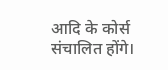आदि के कोर्स संचालित होंगे।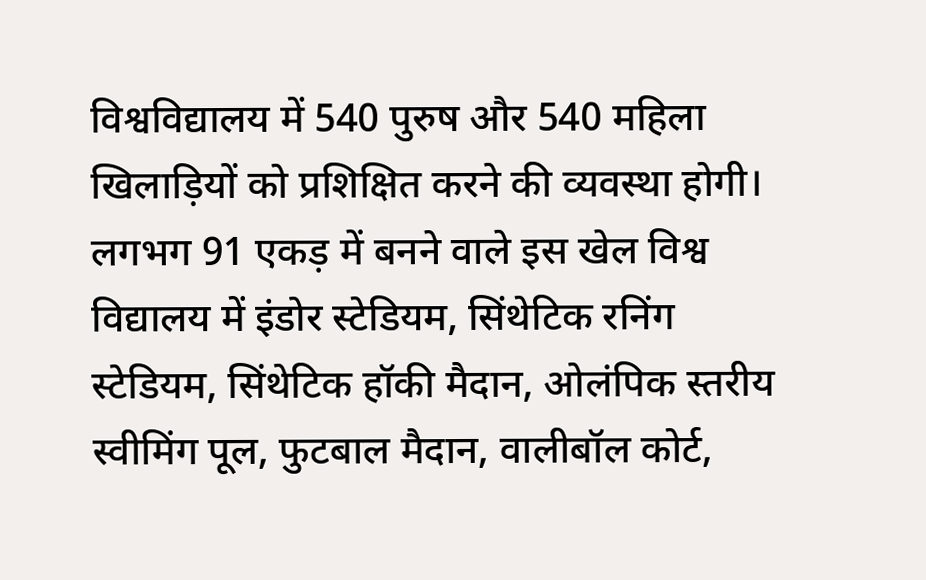विश्वविद्यालय में 540 पुरुष और 540 महिला खिलाड़ियों को प्रशिक्षित करने की व्यवस्था होगी।
लगभग 91 एकड़ में बनने वाले इस खेल विश्व विद्यालय में इंडोर स्टेडियम, सिंथेटिक रनिंग स्टेडियम, सिंथेटिक हॉकी मैदान, ओलंपिक स्तरीय स्वीमिंग पूल, फुटबाल मैदान, वालीबॉल कोर्ट,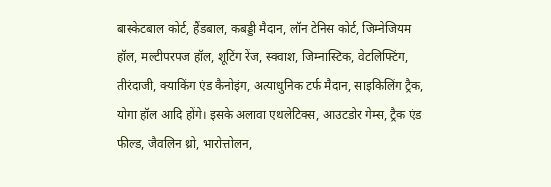बास्केटबाल कोर्ट, हैंडबाल, कबड्डी मैदान, लॉन टेनिस कोर्ट, जिम्नेजियम हॉल, मल्टीपरपज हॉल, शूटिंग रेंज, स्क्वाश, जिम्नास्टिक, वेटलिफ्टिंग, तीरंदाजी, क्याकिंग एंड कैनोइंग, अत्याधुनिक टर्फ मैदान, साइकिलिंग ट्रैक, योगा हॉल आदि होंगे। इसके अलावा एथलेटिक्स, आउटडोर गेम्स, ट्रैक एंड फील्ड, जैवलिन थ्रो, भारोत्तोलन,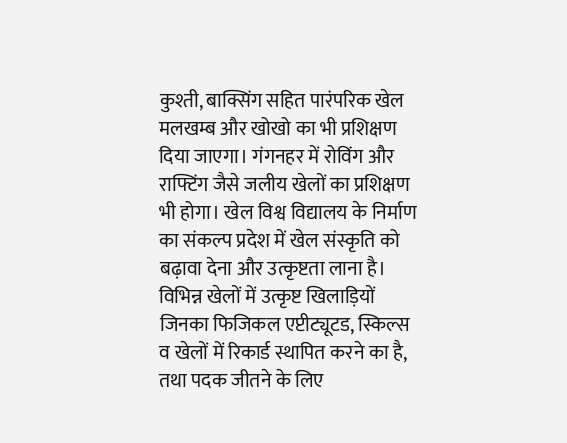कुश्ती, बाक्सिंग सहित पारंपरिक खेल मलखम्ब और खोखो का भी प्रशिक्षण दिया जाएगा। गंगनहर में रोविंग और राफ्टिंग जैसे जलीय खेलों का प्रशिक्षण भी होगा। खेल विश्व विद्यालय के निर्माण का संकल्प प्रदेश में खेल संस्कृति को बढ़ावा देना और उत्कृष्टता लाना है। विभिन्न खेलों में उत्कृष्ट खिलाड़ियों जिनका फिजिकल एप्टीट्यूटड, स्किल्स व खेलों में रिकार्ड स्थापित करने का है, तथा पदक जीतने के लिए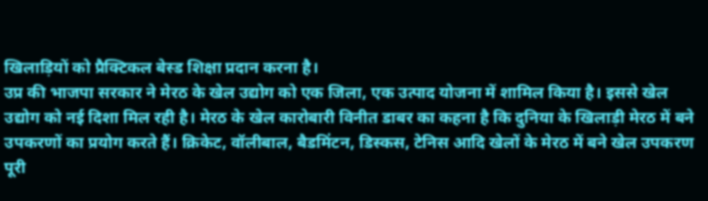खिलाड़ियों को प्रैक्टिकल बेस्ड शिक्षा प्रदान करना है।
उप्र की भाजपा सरकार ने मेरठ के खेल उद्योग को एक जिला, एक उत्पाद योजना में शामिल किया है। इससे खेल उद्योग को नई दिशा मिल रही है। मेरठ के खेल कारोबारी विनीत डाबर का कहना है कि दुनिया के खिलाड़ी मेरठ में बने उपकरणों का प्रयोग करते हैं। क्रिकेट, वॉलीबाल, बैडमिंटन, डिस्कस, टेनिस आदि खेलों के मेरठ में बने खेल उपकरण पूरी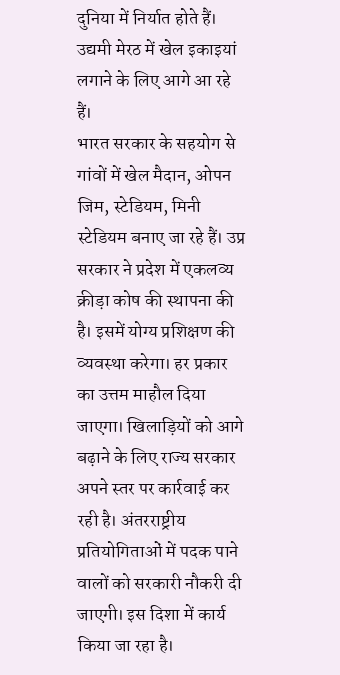दुनिया में निर्यात होते हैं। उद्यमी मेरठ में खेल इकाइयां लगाने के लिए आगे आ रहे हैं।
भारत सरकार के सहयोग से गांवों में खेल मैदान, ओपन जिम, स्टेडियम, मिनी स्टेडियम बनाए जा रहे हैं। उप्र सरकार ने प्रदेश में एकलव्य क्रीड़ा कोष की स्थापना की है। इसमें योग्य प्रशिक्षण की व्यवस्था करेगा। हर प्रकार का उत्तम माहौल दिया जाएगा। खिलाड़ियों को आगे बढ़ाने के लिए राज्य सरकार अपने स्तर पर कार्रवाई कर रही है। अंतरराष्ट्रीय प्रतियोगिताओं में पदक पाने वालों को सरकारी नौकरी दी जाएगी। इस दिशा में कार्य किया जा रहा है।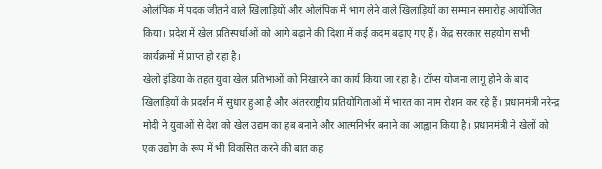ओलंपिक में पदक जीतने वाले खिलाड़ियों और ओलंपिक में भाग लेने वाले खिलाड़ियों का सम्मान समारोह आयोजित किया। प्रदेश में खेल प्रतिस्पर्धाओं को आगे बढ़ाने की दिशा में कई कदम बढ़ाए गए हैं। केंद्र सरकार सहयोग सभी कार्यक्रमों में प्राप्त हो रहा है।
खेलो इंडिया के तहत युवा खेल प्रतिभाओं को निखारने का कार्य किया जा रहा है। टॉप्स योजना लागू होने के बाद खिलाड़ियों के प्रदर्शन में सुधार हुआ है और अंतरराष्ट्रीय प्रतियोगिताओं में भारत का नाम रोशन कर रहे हैं। प्रधानमंत्री नरेन्द्र मोदी ने युवाओं से देश को खेल उद्यम का हब बनाने और आत्मनिर्भर बनाने का आह्वान किया है। प्रधानमंत्री ने खेलों को एक उद्योग के रूप में भी विकसित करने की बात कह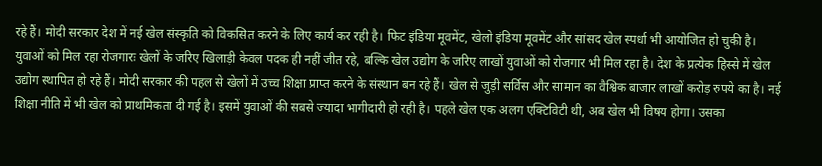रहे हैं। मोदी सरकार देश में नई खेल संस्कृति को विकसित करने के लिए कार्य कर रही है। फिट इंडिया मूवमेंट, खेलो इंडिया मूवमेंट और सांसद खेल स्पर्धा भी आयोजित हो चुकी है।
युवाओं को मिल रहा रोजगारः खेलों के जरिए खिलाड़ी केवल पदक ही नहीं जीत रहे, बल्कि खेल उद्योग के जरिए लाखों युवाओं को रोजगार भी मिल रहा है। देश के प्रत्येक हिस्से में खेल उद्योग स्थापित हो रहे हैं। मोदी सरकार की पहल से खेलों में उच्च शिक्षा प्राप्त करने के संस्थान बन रहे हैं। खेल से जुड़ी सर्विस और सामान का वैश्विक बाजार लाखों करोड़ रुपये का है। नई शिक्षा नीति में भी खेल को प्राथमिकता दी गई है। इसमें युवाओं की सबसे ज्यादा भागीदारी हो रही है। पहले खेल एक अलग एक्टिविटी थी, अब खेल भी विषय होगा। उसका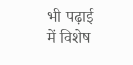भी पढ़ाई में विशेष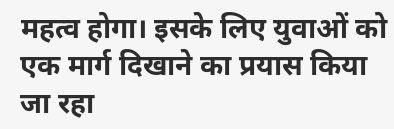महत्व होगा। इसके लिए युवाओं को एक मार्ग दिखाने का प्रयास किया जा रहा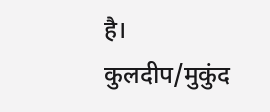है।
कुलदीप/मुकुंद